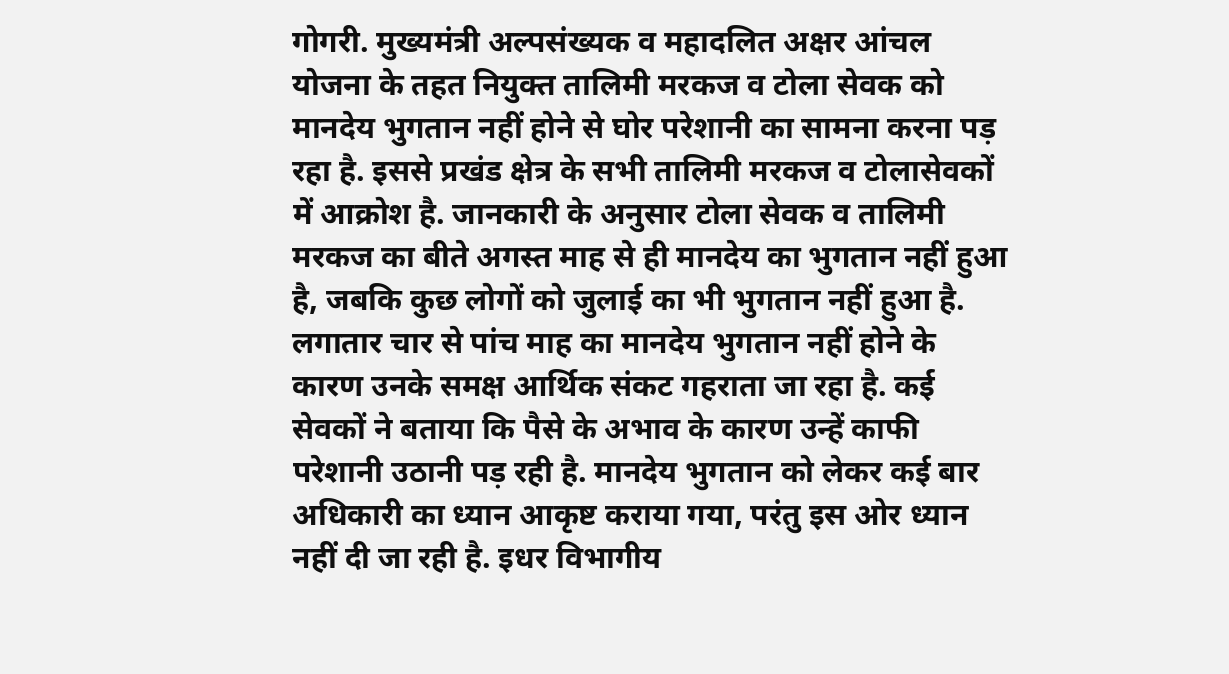गोगरी. मुख्यमंत्री अल्पसंख्यक व महादलित अक्षर आंचल योजना के तहत नियुक्त तालिमी मरकज व टोला सेवक को मानदेय भुगतान नहीं होने से घोर परेशानी का सामना करना पड़ रहा है. इससे प्रखंड क्षेत्र के सभी तालिमी मरकज व टोलासेवकों में आक्रोश है. जानकारी के अनुसार टोला सेवक व तालिमी मरकज का बीते अगस्त माह से ही मानदेय का भुगतान नहीं हुआ है, जबकि कुछ लोगों को जुलाई का भी भुगतान नहीं हुआ है. लगातार चार से पांच माह का मानदेय भुगतान नहीं होने के कारण उनके समक्ष आर्थिक संकट गहराता जा रहा है. कई सेवकों ने बताया कि पैसे के अभाव के कारण उन्हें काफी परेशानी उठानी पड़ रही है. मानदेय भुगतान को लेकर कई बार अधिकारी का ध्यान आकृष्ट कराया गया, परंतु इस ओर ध्यान नहीं दी जा रही है. इधर विभागीय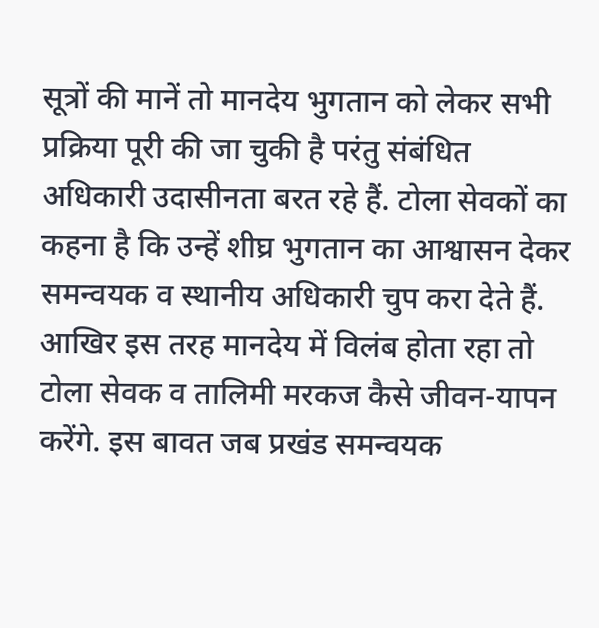सूत्रों की मानें तो मानदेय भुगतान को लेकर सभी प्रक्रिया पूरी की जा चुकी है परंतु संबंधित अधिकारी उदासीनता बरत रहे हैं. टोला सेवकों का कहना है कि उन्हें शीघ्र भुगतान का आश्वासन देकर समन्वयक व स्थानीय अधिकारी चुप करा देते हैं. आखिर इस तरह मानदेय में विलंब होता रहा तो टोला सेवक व तालिमी मरकज कैसे जीवन-यापन करेंगे. इस बावत जब प्रखंड समन्वयक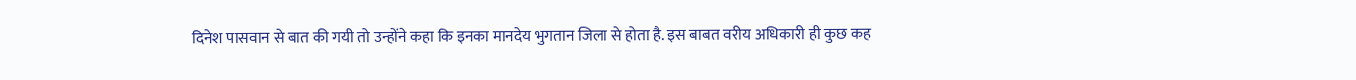दिनेश पासवान से बात की गयी तो उन्होंने कहा कि इनका मानदेय भुगतान जिला से होता है. इस बाबत वरीय अधिकारी ही कुछ कह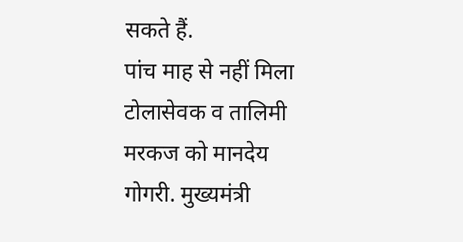सकते हैं.
पांच माह से नहीं मिला टोलासेवक व तालिमी मरकज को मानदेय
गोगरी. मुख्यमंत्री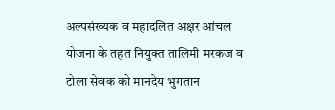अल्पसंख्यक व महादलित अक्षर आंचल योजना के तहत नियुक्त तालिमी मरकज व टोला सेवक को मानदेय भुगतान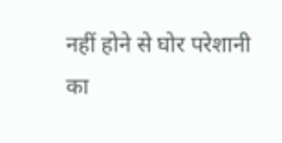नहीं होने से घोर परेशानी का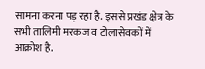सामना करना पड़ रहा है. इससे प्रखंड क्षेत्र के सभी तालिमी मरकज व टोलासेवकों में आक्रोश है.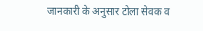जानकारी के अनुसार टोला सेवक व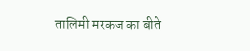तालिमी मरकज का बीते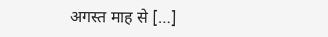अगस्त माह से […]